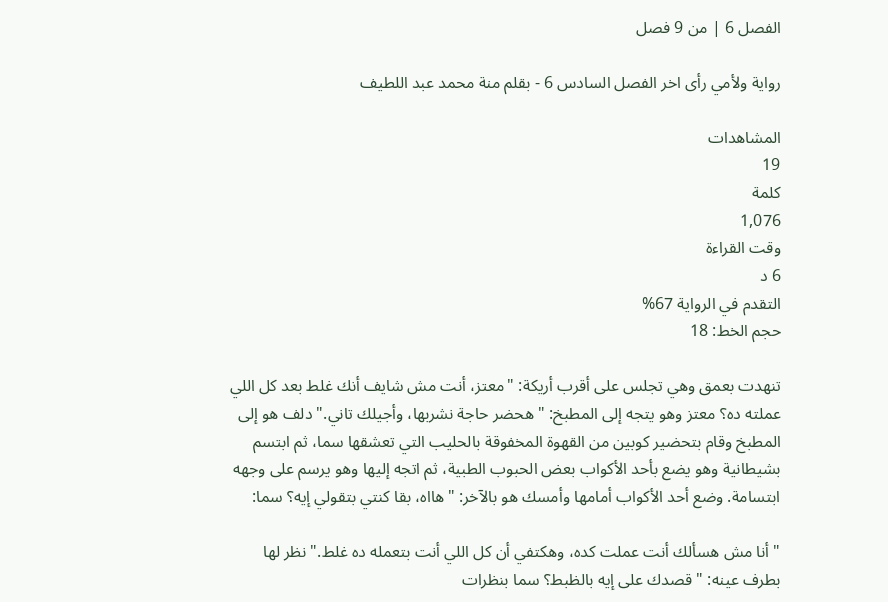الفصل 6 | من 9 فصل

رواية ولأمي رأى اخر الفصل السادس 6 - بقلم منة محمد عبد اللطيف

المشاهدات
19
كلمة
1,076
وقت القراءة
6 د
التقدم في الرواية 67%
حجم الخط: 18

تنهدت بعمق وهي تجلس على أقرب أريكة: "معتز، أنت مش شايف أنك غلط بعد كل اللي عملته ده؟ معتز وهو يتجه إلى المطبخ: "هحضر حاجة نشربها، وأجيلك تاني." دلف هو إلى المطبخ وقام بتحضير كوبين من القهوة المخفوقة بالحليب التي تعشقها سما، ثم ابتسم بشيطانية وهو يضع بأحد الأكواب بعض الحبوب الطبية، ثم اتجه إليها وهو يرسم على وجهه ابتسامة. وضع أحد الأكواب أمامها وأمسك هو بالآخر: "هااه، بقا كنتي بتقولي إيه؟ سما:

"أنا مش هسألك أنت عملت كده، وهكتفي أن كل اللي أنت بتعمله ده غلط." نظر لها بطرف عينه: "قصدك على إيه بالظبط؟ سما بنظرات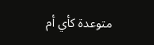متوعدة كأي أم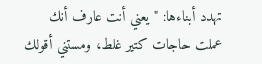تهدد أبناءها: "يعني أنت عارف أنك عملت حاجات كتير غلط، ومستني أقولك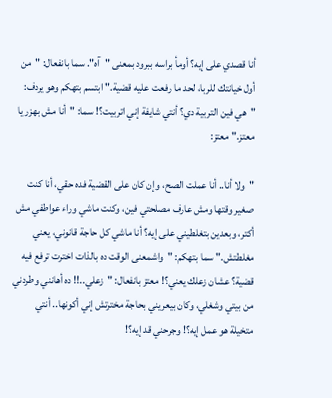أنا قصدي على إيه؟ أومأ براسه ببرود بمعنى "آه". سما بانفعال: "من أول خيانتك للربا، لحد ما رفعت عليه قضية." ابتسم بتهكم وهو يردف: "هي فين التربية دي؟ أنتي شايفة إني اتربيت؟! سما: "أنا مش بهزر يا معتز." معتز:

"ولا أنا.. أنا عملت الصح، وإن كان على القضية فده حقي، أنا كنت صغير وقتها ومش عارف مصلحتي فين، وكنت ماشي وراء عواطفي مش أكتر، وبعدين بتغلطيني على إيه؟ أنا ماشي كل حاجة قانوني، يعني مغلطتش." سما بتهكم: "واشمعنى الوقت ده بالذات اخترت ترفع فيه قضية؟ عشان زعلك يعني؟! معتز بانفعال: "زعلي..!! ده أهانني وطردني من بيتي وشغلي، وكان بيعريني بحاجة مخترتش إني أكونها.. أنتي متخيلة هو عمل إيه؟! وجرحني قد إيه؟!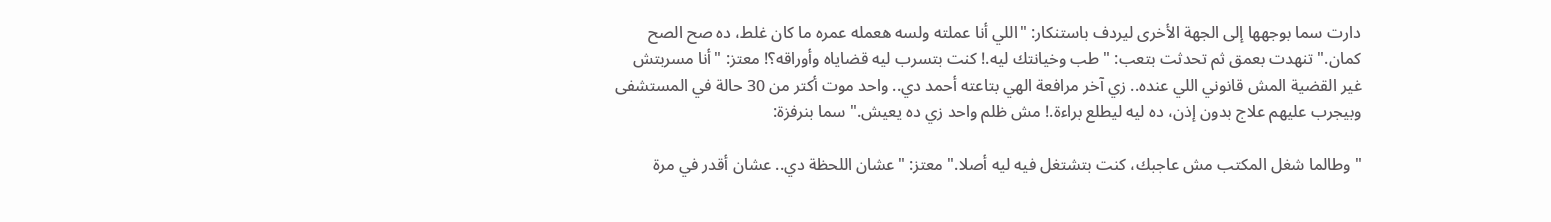دارت سما بوجهها إلى الجهة الأخرى ليردف باستنكار: "اللي أنا عملته ولسه هعمله عمره ما كان غلط، ده صح الصح كمان." تنهدت بعمق ثم تحدثت بتعب: "طب وخيانتك ليه.! كنت بتسرب ليه قضاياه وأوراقه؟! معتز: "أنا مسربتش غير القضية المش قانوني اللي عنده.. زي آخر مرافعة الهي بتاعته أحمد دي.. واحد موت أكتر من 30 حالة في المستشفى وبيجرب عليهم علاج بدون إذن، ده ليه ليطلع براءة.! مش ظلم واحد زي ده يعيش." سما بنرفزة:

"وطالما شغل المكتب مش عاجبك، كنت بتشتغل فيه ليه أصلا." معتز: "عشان اللحظة دي.. عشان أقدر في مرة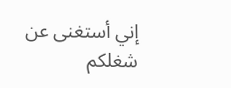إني أستغنى عن شغلكم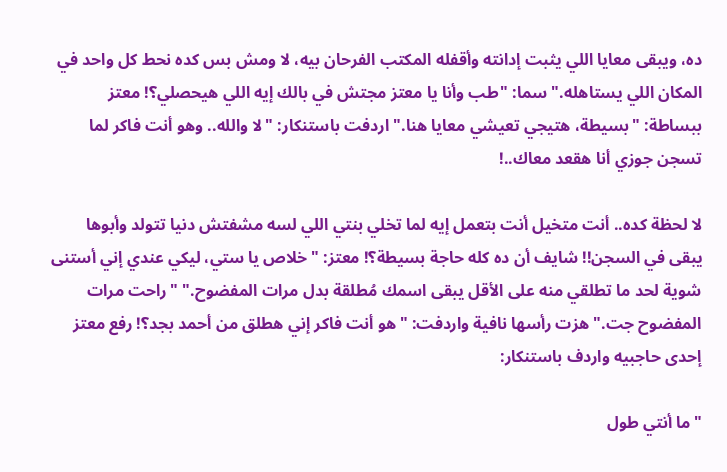ده، ويبقى معايا اللي يثبت إدانته وأقفله المكتب الفرحان بيه، لا ومش بس كده نحط كل واحد في المكان اللي يستاهله." سما: "طب وأنا يا معتز مجتش في بالك إيه اللي هيحصلي؟! معتز ببساطة: "بسيطة، هتيجي تعيشي معايا هنا." اردفت باستنكار: "لا والله.. وهو أنت فاكر لما تسجن جوزي أنا هقعد معاك..!

لا لحظة كده.. أنت متخيل أنت بتعمل إيه لما تخلي بنتي اللي لسه مشفتش دنيا تتولد وأبوها يبقى في السجن!! شايف أن ده كله حاجة بسيطة؟! معتز: "خلاص يا ستي، ليكي عندي إني أستنى شوية لحد ما تطلقي منه على الأقل يبقى اسمك مُطلقة بدل مرات المفضوح." "راحت مرات المفضوح جت." هزت رأسها نافية واردفت: "هو أنت فاكر إني هطلق من أحمد بجد؟! رفع معتز إحدى حاجبيه واردف باستنكار:

"ما أنتي طول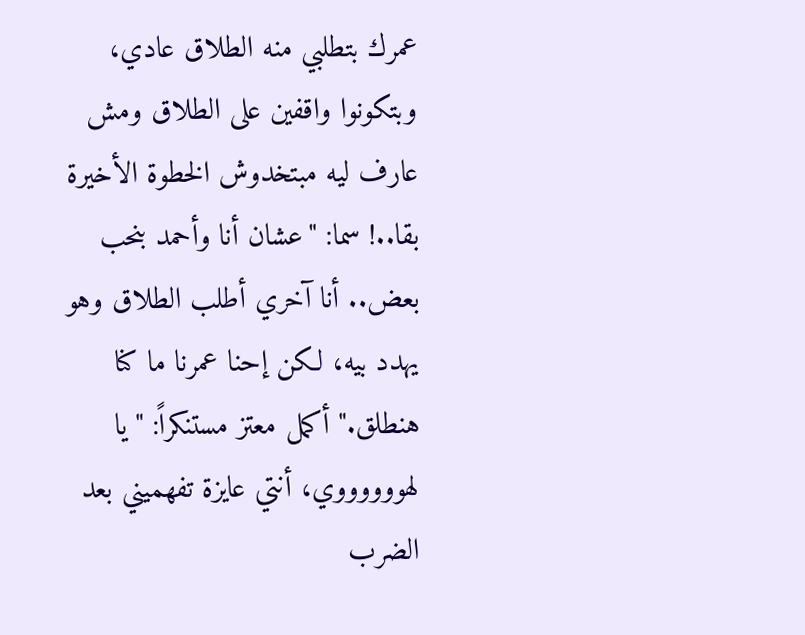عمرك بتطلبي منه الطلاق عادي، وبتكونوا واقفين على الطلاق ومش عارف ليه مبتخدوش الخطوة الأخيرة بقا..! سما: "عشان أنا وأحمد بنحب بعض.. أنا آخري أطلب الطلاق وهو يهدد بيه، لكن إحنا عمرنا ما كنا هنطلق." أكمل معتز مستنكراً: "يا لهووووووي، أنتي عايزة تفهميني بعد الضرب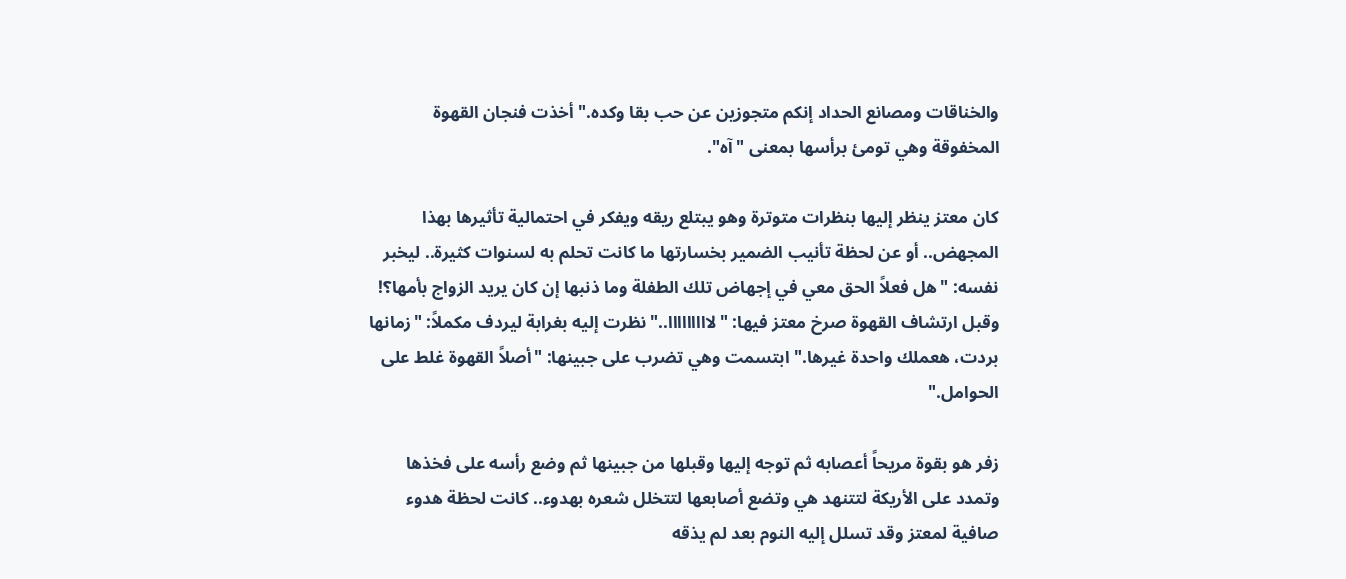والخناقات ومصانع الحداد إنكم متجوزين عن حب بقا وكده." أخذت فنجان القهوة المخفوقة وهي تومئ برأسها بمعنى "آه".

كان معتز ينظر إليها بنظرات متوترة وهو يبتلع ريقه ويفكر في احتمالية تأثيرها بهذا المجهض.. أو عن لحظة تأنيب الضمير بخسارتها ما كانت تحلم به لسنوات كثيرة.. ليخبر نفسه: "هل فعلاً الحق معي في إجهاض تلك الطفلة وما ذنبها إن كان يريد الزواج بأمها؟! وقبل ارتشاف القهوة صرخ معتز فيها: "لااااااااا.." نظرت إليه بغرابة ليردف مكملاً: "زمانها بردت، هعملك واحدة غيرها." ابتسمت وهي تضرب على جبينها: "أصلاً القهوة غلط على الحوامل."

زفر هو بقوة مريحاً أعصابه ثم توجه إليها وقبلها من جبينها ثم وضع رأسه على فخذها وتمدد على الأريكة لتتنهد هي وتضع أصابعها لتتخلل شعره بهدوء.. كانت لحظة هدوء صافية لمعتز وقد تسلل إليه النوم بعد لم يذقه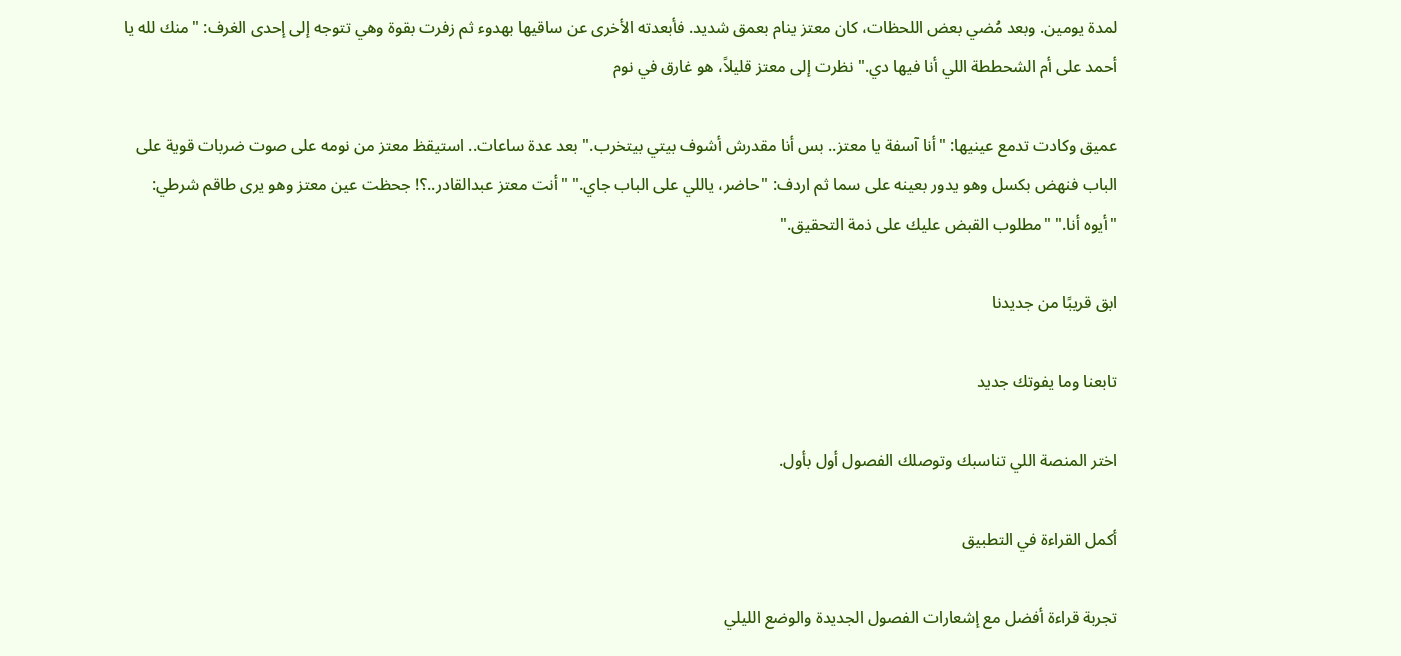لمدة يومين. وبعد مُضي بعض اللحظات، كان معتز ينام بعمق شديد. فأبعدته الأخرى عن ساقيها بهدوء ثم زفرت بقوة وهي تتوجه إلى إحدى الغرف: "منك لله يا أحمد على أم الشحططة اللي أنا فيها دي." نظرت إلى معتز قليلاً، هو غارق في نوم

عميق وكادت تدمع عينيها: "أنا آسفة يا معتز.. بس أنا مقدرش أشوف بيتي بيتخرب." بعد عدة ساعات.. استيقظ معتز من نومه على صوت ضربات قوية على الباب فنهض بكسل وهو يدور بعينه على سما ثم اردف: "حاضر، ياللي على الباب جاي." "أنت معتز عبدالقادر..؟! جحظت عين معتز وهو يرى طاقم شرطي: "أيوه أنا." "مطلوب القبض عليك على ذمة التحقيق."

ابق قريبًا من جديدنا

تابعنا وما يفوتك جديد

اختر المنصة اللي تناسبك وتوصلك الفصول أول بأول.

أكمل القراءة في التطبيق

تجربة قراءة أفضل مع إشعارات الفصول الجديدة والوضع الليلي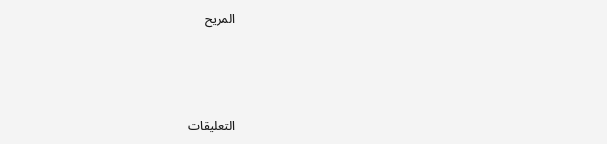المريح



التعليقات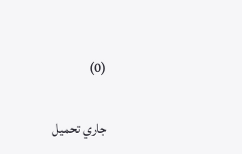(0)

جاري تحميل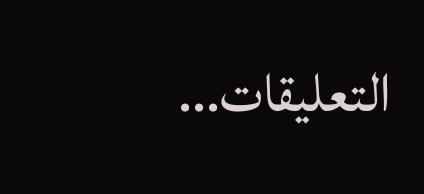التعليقات...